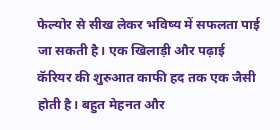फेल्योर से सीख लेकर भविष्य में सफलता पाई जा सकती है। एक खिलाड़ी और पढ़ाई कॅरियर की शुरुआत काफी हद तक एक जैसी होती है। बहुत मेहनत और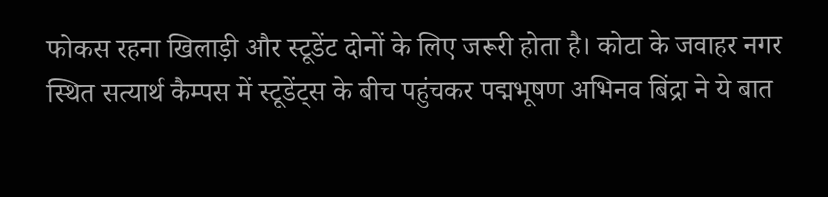फोकस रहना खिलाड़ी और स्टूडेंट दोनों के लिए जरूरी होता है। कोटा के जवाहर नगर स्थित सत्यार्थ कैम्पस में स्टूडेंट्स के बीच पहुंचकर पद्मभूषण अभिनव बिंद्रा ने ये बात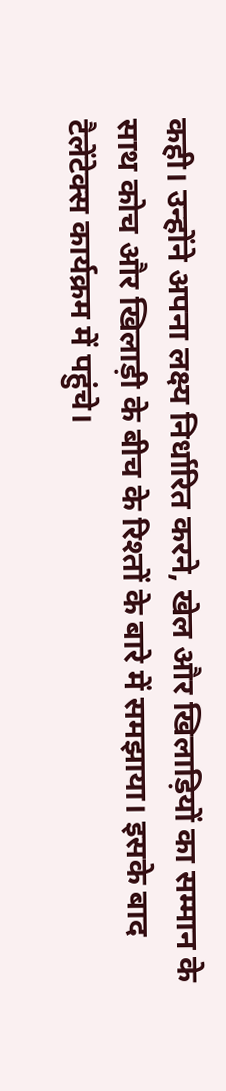कही। उन्होंने अपना लक्ष्य निर्धारित करने, खेल और खिलाड़ियों का सम्मान के साथ कोच और खिलाड़ी के बीच के रिश्तों के बारे में समझाया। इसके बाद टैलेंटेक्स कार्यक्रम में पहुंचे।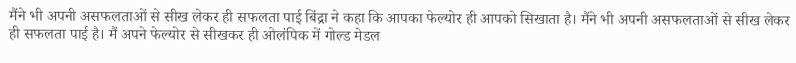मैंने भी अपनी असफलताओं से सीख लेकर ही सफलता पाई बिंद्रा ने कहा कि आपका फेल्योर ही आपको सिखाता है। मैंने भी अपनी असफलताओं से सीख लेकर ही सफलता पाई है। मैं अपने फेल्योर से सीखकर ही ओलंपिक में गोल्ड मेडल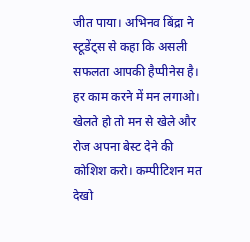जीत पाया। अभिनव बिंद्रा ने स्टूडेंट्स से कहा कि असली सफलता आपकी हैप्पीनेस है। हर काम करने में मन लगाओ। खेलते हो तो मन से खेले और रोज अपना बेस्ट देने की कोशिश करो। कम्पीटिशन मत देखो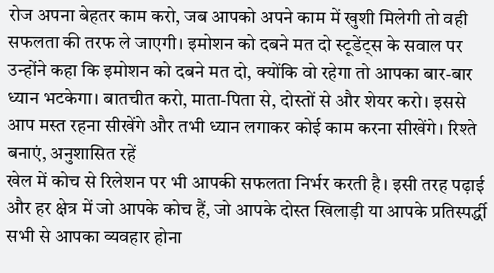रोज अपना बेहतर काम करो, जब आपको अपने काम में खुशी मिलेगी तो वही सफलता की तरफ ले जाएगी। इमोशन को दबने मत दो स्टूडेंट्स के सवाल पर उन्होंने कहा कि इमोशन को दबने मत दो, क्योंकि वो रहेगा तो आपका बार-बार ध्यान भटकेगा। बातचीत करो, माता-पिता से, दोस्तों से और शेयर करो। इससे आप मस्त रहना सीखेंगे और तभी ध्यान लगाकर कोई काम करना सीखेंगे। रिश्ते बनाएं, अनुशासित रहें
खेल में कोच से रिलेशन पर भी आपकी सफलता निर्भर करती है। इसी तरह पढ़ाई और हर क्षेत्र में जो आपके कोच हैं, जो आपके दोस्त खिलाड़ी या आपके प्रतिस्पर्द्धी सभी से आपका व्यवहार होना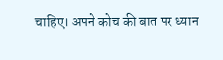चाहिए। अपने कोच की बात पर ध्यान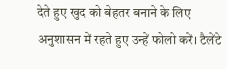देते हुए खुद को बेहतर बनाने के लिए अनुशासन में रहते हुए उन्हें फोलो करें। टैलेंटे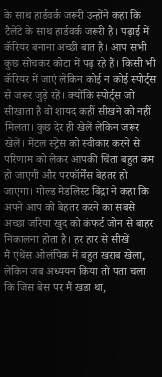के साथ हार्डवर्क जरूरी उन्होंने कहा कि टैलेंटे के साथ हार्डवर्क जरूरी है। पढ़ाई में कॅरियर बनाना अच्छी बात है। आप सभी कुछ सोचकर कोटा में पढ़ रहे हैं। किसी भी कॅरियर में जाएं लेकिन कोई न कोई स्पोर्ट्स से जरूर जुड़े रहें। क्योंकि स्पोर्ट्स जो सीखाता है वो शायद कहीं सीखने को नहीं मिलता। कुछ देर ही खेलें लेकिन जरूर खेलें। मेंटल स्ट्रेस को स्वीकार करने से परिणाम को लेकर आपकी चिंता बहुत कम हो जाएगी और परफॉर्मेंस बेहतर हो जाएगा। गोल्ड मेडलिस्ट बिंद्रा ने कहा कि अपने आप को बेहतर करने का सबसे अच्छा जरिया खुद को कंफर्ट जोन से बाहर निकालना होता है। हर हार से सीखें
मैं एथेंस ओलंपिक में बहुत खराब खेला, लेकिन जब अध्ययन किया तो पता चला कि जिस बेस पर मैं खडा था,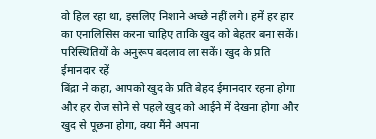वो हिल रहा था, इसलिए निशाने अच्छे नहीं लगे। हमें हर हार का एनालिसिस करना चाहिए ताकि खुद को बेहतर बना सकें। परिस्थितियों के अनुरूप बदलाव ला सकें। खुद के प्रति ईमानदार रहें
बिंद्रा ने कहा, आपको खुद के प्रति बेहद ईमानदार रहना होगा और हर रोज सोने से पहले खुद को आईने में देखना होगा और खुद से पूछना होगा, क्या मैंने अपना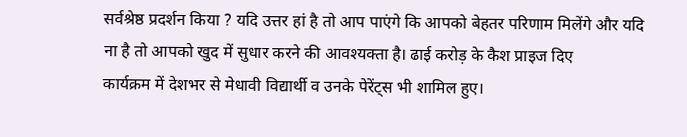सर्वश्रेष्ठ प्रदर्शन किया ? यदि उत्तर हां है तो आप पाएंगे कि आपको बेहतर परिणाम मिलेंगे और यदि ना है तो आपको खुद में सुधार करने की आवश्यक्ता है। ढाई करोड़ के कैश प्राइज दिए
कार्यक्रम में देशभर से मेधावी विद्यार्थी व उनके पेरेंट्स भी शामिल हुए।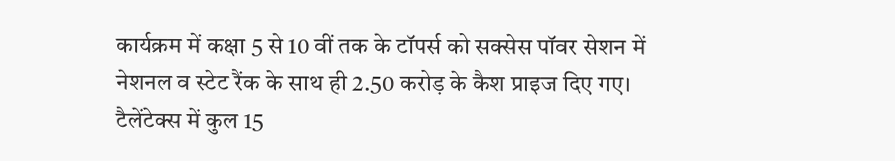कार्यक्रम में कक्षा 5 से 10 वीं तक के टॉपर्स को सक्सेस पॉवर सेशन में नेशनल व स्टेट रैंक के साथ ही 2.50 करोड़ के कैश प्राइज दिए गए। टैलेंटेक्स में कुल 15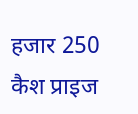हजार 250 कैश प्राइज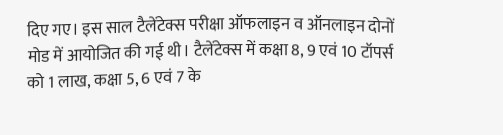दिए गए। इस साल टैलेंटेक्स परीक्षा ऑफलाइन व ऑनलाइन दोनों मोड में आयोजित की गई थी। टैलेंटेक्स में कक्षा 8, 9 एवं 10 टॉपर्स को 1 लाख, कक्षा 5, 6 एवं 7 के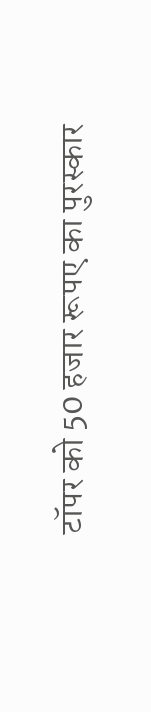टॉपर को 50 हजार रूपए का पुरस्कार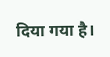दिया गया है।